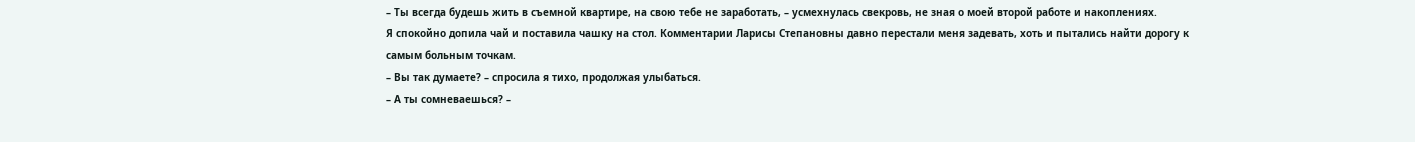– Ты всегда будешь жить в съемной квартире, на свою тебе не заработать, – усмехнулась свекровь, не зная о моей второй работе и накоплениях.
Я спокойно допила чай и поставила чашку на стол. Комментарии Ларисы Степановны давно перестали меня задевать, хоть и пытались найти дорогу к самым больным точкам.
– Вы так думаете? – спросила я тихо, продолжая улыбаться.
– А ты сомневаешься? –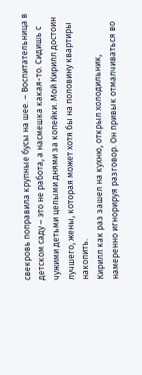свекровь поправила крупные бусы на шее. – Воспитательница в детском саду – это не работа, а насмешка какая-то. Сидишь с чужими детьми целыми днями за копейки. Мой Кирилл достоин лучшего, жены, которая может хотя бы на половину квартиры накопить.
Кирилл как раз зашел на кухню, открыл холодильник, намеренно игнорируя разговор. Он привык отмалчиваться во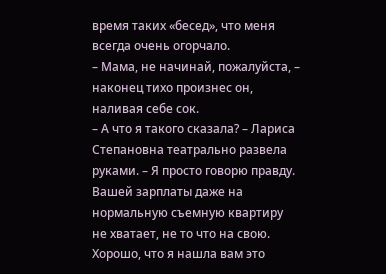время таких «бесед», что меня всегда очень огорчало.
– Мама, не начинай, пожалуйста, – наконец тихо произнес он, наливая себе сок.
– А что я такого сказала? – Лариса Степановна театрально развела руками. – Я просто говорю правду. Вашей зарплаты даже на нормальную съемную квартиру не хватает, не то что на свою. Хорошо, что я нашла вам это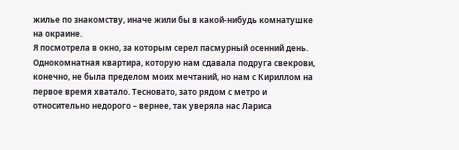жилье по знакомству, иначе жили бы в какой-нибудь комнатушке на окраине.
Я посмотрела в окно, за которым серел пасмурный осенний день. Однокомнатная квартира, которую нам сдавала подруга свекрови, конечно, не была пределом моих мечтаний, но нам с Кириллом на первое время хватало. Тесновато, зато рядом с метро и относительно недорого – вернее, так уверяла нас Лариса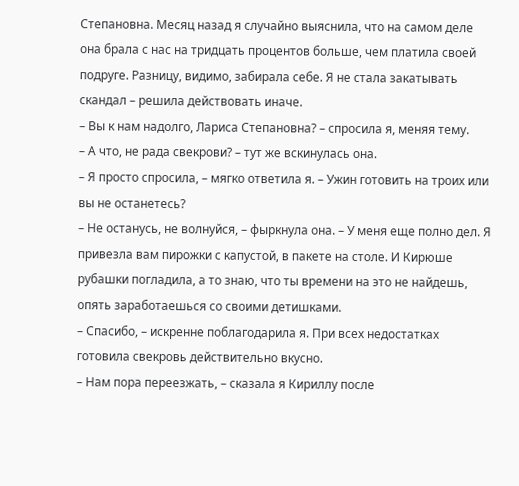Степановна. Месяц назад я случайно выяснила, что на самом деле она брала с нас на тридцать процентов больше, чем платила своей подруге. Разницу, видимо, забирала себе. Я не стала закатывать скандал – решила действовать иначе.
– Вы к нам надолго, Лариса Степановна? – спросила я, меняя тему.
– А что, не рада свекрови? – тут же вскинулась она.
– Я просто спросила, – мягко ответила я. – Ужин готовить на троих или вы не останетесь?
– Не останусь, не волнуйся, – фыркнула она. – У меня еще полно дел. Я привезла вам пирожки с капустой, в пакете на столе. И Кирюше рубашки погладила, а то знаю, что ты времени на это не найдешь, опять заработаешься со своими детишками.
– Спасибо, – искренне поблагодарила я. При всех недостатках готовила свекровь действительно вкусно.
– Нам пора переезжать, – сказала я Кириллу после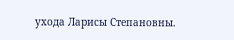ухода Ларисы Степановны.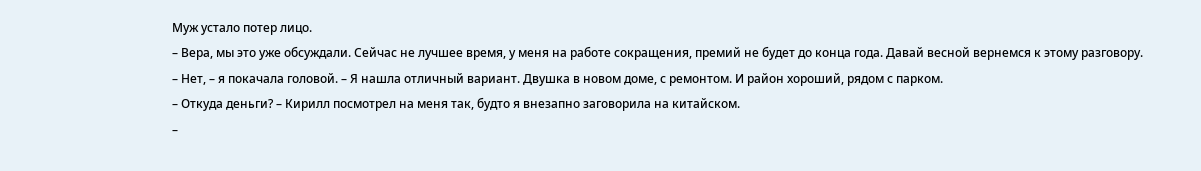Муж устало потер лицо.
– Вера, мы это уже обсуждали. Сейчас не лучшее время, у меня на работе сокращения, премий не будет до конца года. Давай весной вернемся к этому разговору.
– Нет, – я покачала головой. – Я нашла отличный вариант. Двушка в новом доме, с ремонтом. И район хороший, рядом с парком.
– Откуда деньги? – Кирилл посмотрел на меня так, будто я внезапно заговорила на китайском.
–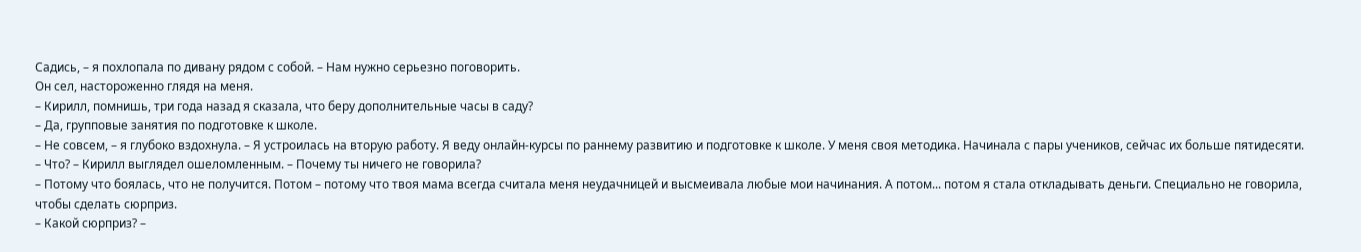Садись, – я похлопала по дивану рядом с собой. – Нам нужно серьезно поговорить.
Он сел, настороженно глядя на меня.
– Кирилл, помнишь, три года назад я сказала, что беру дополнительные часы в саду?
– Да, групповые занятия по подготовке к школе.
– Не совсем, – я глубоко вздохнула. – Я устроилась на вторую работу. Я веду онлайн-курсы по раннему развитию и подготовке к школе. У меня своя методика. Начинала с пары учеников, сейчас их больше пятидесяти.
– Что? – Кирилл выглядел ошеломленным. – Почему ты ничего не говорила?
– Потому что боялась, что не получится. Потом – потому что твоя мама всегда считала меня неудачницей и высмеивала любые мои начинания. А потом... потом я стала откладывать деньги. Специально не говорила, чтобы сделать сюрприз.
– Какой сюрприз? –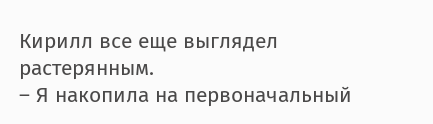Кирилл все еще выглядел растерянным.
– Я накопила на первоначальный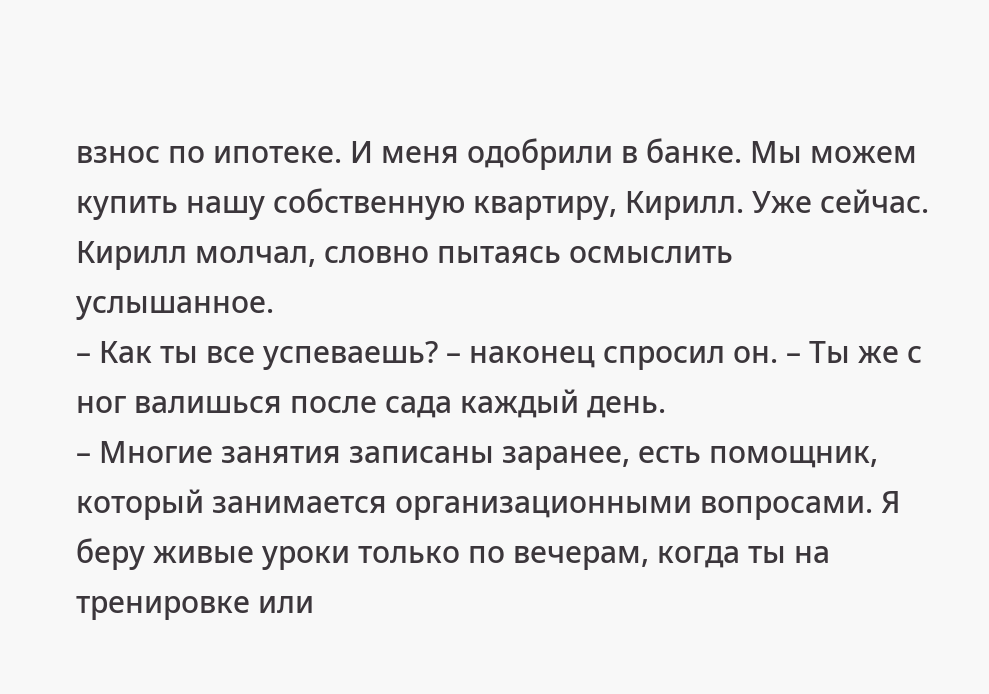взнос по ипотеке. И меня одобрили в банке. Мы можем купить нашу собственную квартиру, Кирилл. Уже сейчас.
Кирилл молчал, словно пытаясь осмыслить услышанное.
– Как ты все успеваешь? – наконец спросил он. – Ты же с ног валишься после сада каждый день.
– Многие занятия записаны заранее, есть помощник, который занимается организационными вопросами. Я беру живые уроки только по вечерам, когда ты на тренировке или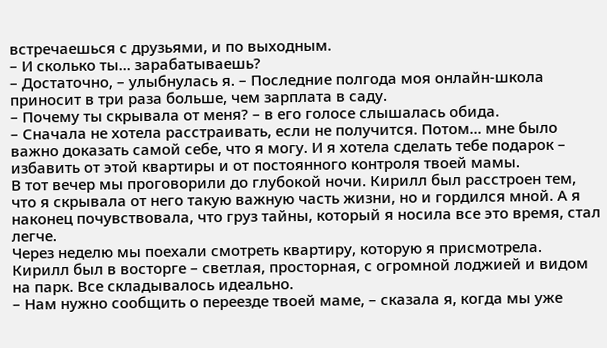встречаешься с друзьями, и по выходным.
– И сколько ты... зарабатываешь?
– Достаточно, – улыбнулась я. – Последние полгода моя онлайн-школа приносит в три раза больше, чем зарплата в саду.
– Почему ты скрывала от меня? – в его голосе слышалась обида.
– Сначала не хотела расстраивать, если не получится. Потом... мне было важно доказать самой себе, что я могу. И я хотела сделать тебе подарок – избавить от этой квартиры и от постоянного контроля твоей мамы.
В тот вечер мы проговорили до глубокой ночи. Кирилл был расстроен тем, что я скрывала от него такую важную часть жизни, но и гордился мной. А я наконец почувствовала, что груз тайны, который я носила все это время, стал легче.
Через неделю мы поехали смотреть квартиру, которую я присмотрела. Кирилл был в восторге – светлая, просторная, с огромной лоджией и видом на парк. Все складывалось идеально.
– Нам нужно сообщить о переезде твоей маме, – сказала я, когда мы уже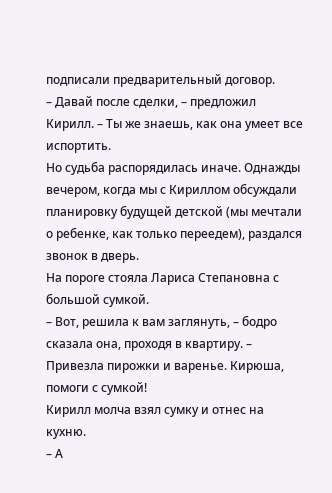подписали предварительный договор.
– Давай после сделки, – предложил Кирилл. – Ты же знаешь, как она умеет все испортить.
Но судьба распорядилась иначе. Однажды вечером, когда мы с Кириллом обсуждали планировку будущей детской (мы мечтали о ребенке, как только переедем), раздался звонок в дверь.
На пороге стояла Лариса Степановна с большой сумкой.
– Вот, решила к вам заглянуть, – бодро сказала она, проходя в квартиру. – Привезла пирожки и варенье. Кирюша, помоги с сумкой!
Кирилл молча взял сумку и отнес на кухню.
– А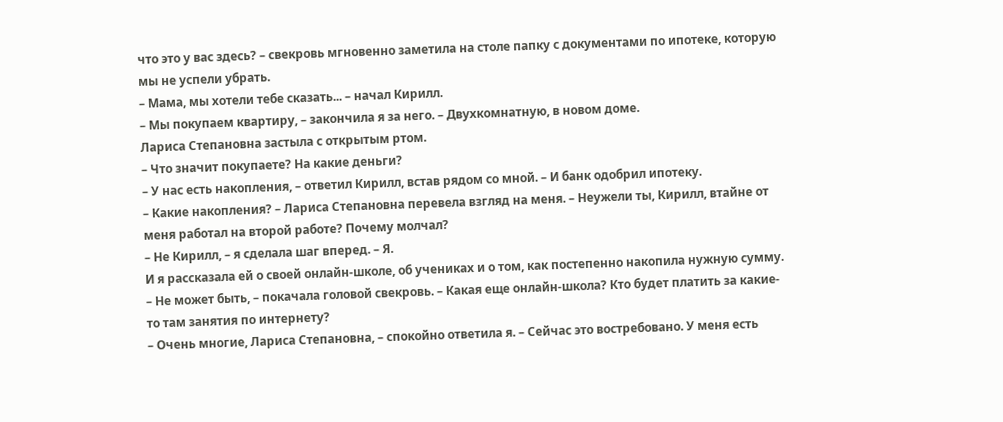что это у вас здесь? – свекровь мгновенно заметила на столе папку с документами по ипотеке, которую мы не успели убрать.
– Мама, мы хотели тебе сказать... – начал Кирилл.
– Мы покупаем квартиру, – закончила я за него. – Двухкомнатную, в новом доме.
Лариса Степановна застыла с открытым ртом.
– Что значит покупаете? На какие деньги?
– У нас есть накопления, – ответил Кирилл, встав рядом со мной. – И банк одобрил ипотеку.
– Какие накопления? – Лариса Степановна перевела взгляд на меня. – Неужели ты, Кирилл, втайне от меня работал на второй работе? Почему молчал?
– Не Кирилл, – я сделала шаг вперед. – Я.
И я рассказала ей о своей онлайн-школе, об учениках и о том, как постепенно накопила нужную сумму.
– Не может быть, – покачала головой свекровь. – Какая еще онлайн-школа? Кто будет платить за какие-то там занятия по интернету?
– Очень многие, Лариса Степановна, – спокойно ответила я. – Сейчас это востребовано. У меня есть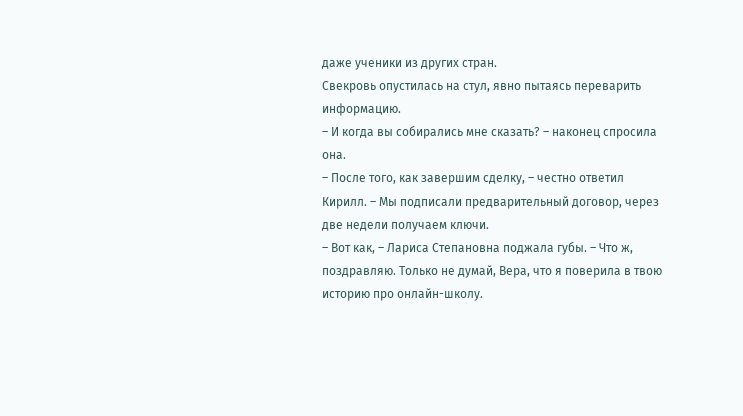даже ученики из других стран.
Свекровь опустилась на стул, явно пытаясь переварить информацию.
– И когда вы собирались мне сказать? – наконец спросила она.
– После того, как завершим сделку, – честно ответил Кирилл. – Мы подписали предварительный договор, через две недели получаем ключи.
– Вот как, – Лариса Степановна поджала губы. – Что ж, поздравляю. Только не думай, Вера, что я поверила в твою историю про онлайн-школу.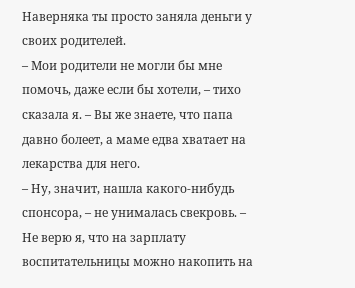Наверняка ты просто заняла деньги у своих родителей.
– Мои родители не могли бы мне помочь, даже если бы хотели, – тихо сказала я. – Вы же знаете, что папа давно болеет, а маме едва хватает на лекарства для него.
– Ну, значит, нашла какого-нибудь спонсора, – не унималась свекровь. – Не верю я, что на зарплату воспитательницы можно накопить на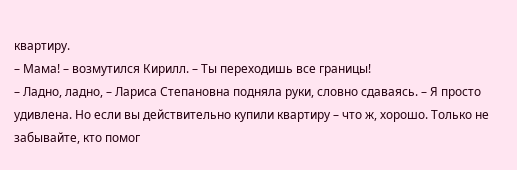квартиру.
– Мама! – возмутился Кирилл. – Ты переходишь все границы!
– Ладно, ладно, – Лариса Степановна подняла руки, словно сдаваясь. – Я просто удивлена. Но если вы действительно купили квартиру – что ж, хорошо. Только не забывайте, кто помог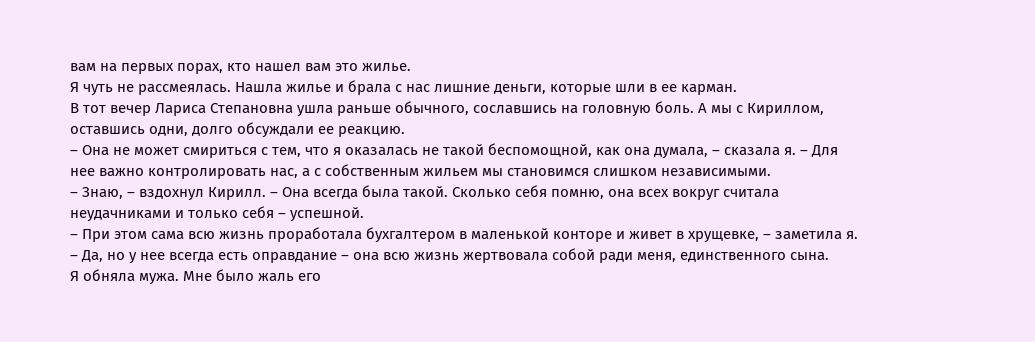вам на первых порах, кто нашел вам это жилье.
Я чуть не рассмеялась. Нашла жилье и брала с нас лишние деньги, которые шли в ее карман.
В тот вечер Лариса Степановна ушла раньше обычного, сославшись на головную боль. А мы с Кириллом, оставшись одни, долго обсуждали ее реакцию.
– Она не может смириться с тем, что я оказалась не такой беспомощной, как она думала, – сказала я. – Для нее важно контролировать нас, а с собственным жильем мы становимся слишком независимыми.
– Знаю, – вздохнул Кирилл. – Она всегда была такой. Сколько себя помню, она всех вокруг считала неудачниками и только себя – успешной.
– При этом сама всю жизнь проработала бухгалтером в маленькой конторе и живет в хрущевке, – заметила я.
– Да, но у нее всегда есть оправдание – она всю жизнь жертвовала собой ради меня, единственного сына.
Я обняла мужа. Мне было жаль его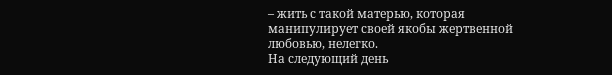– жить с такой матерью, которая манипулирует своей якобы жертвенной любовью, нелегко.
На следующий день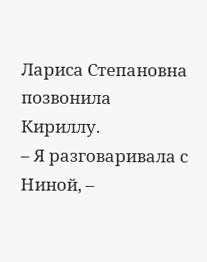Лариса Степановна позвонила Кириллу.
– Я разговаривала с Ниной, –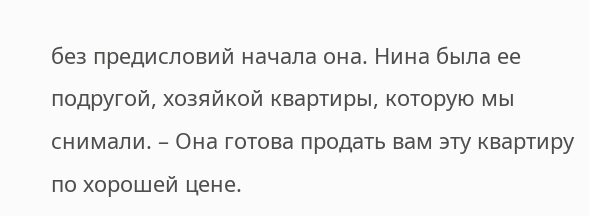без предисловий начала она. Нина была ее подругой, хозяйкой квартиры, которую мы снимали. – Она готова продать вам эту квартиру по хорошей цене.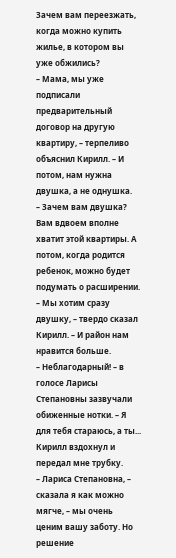Зачем вам переезжать, когда можно купить жилье, в котором вы уже обжились?
– Мама, мы уже подписали предварительный договор на другую квартиру, – терпеливо объяснил Кирилл. – И потом, нам нужна двушка, а не однушка.
– Зачем вам двушка? Вам вдвоем вполне хватит этой квартиры. А потом, когда родится ребенок, можно будет подумать о расширении.
– Мы хотим сразу двушку, – твердо сказал Кирилл. – И район нам нравится больше.
– Неблагодарный! – в голосе Ларисы Степановны зазвучали обиженные нотки. – Я для тебя стараюсь, а ты...
Кирилл вздохнул и передал мне трубку.
– Лариса Степановна, – сказала я как можно мягче, – мы очень ценим вашу заботу. Но решение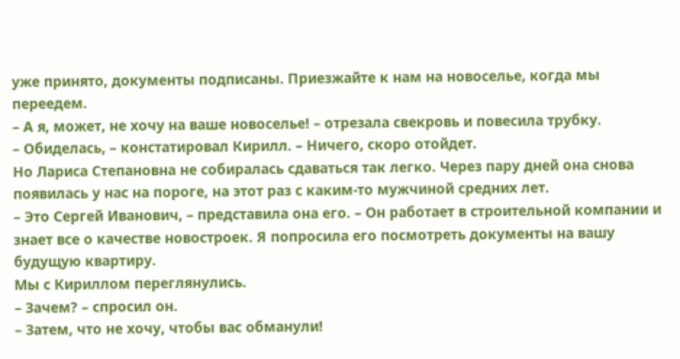уже принято, документы подписаны. Приезжайте к нам на новоселье, когда мы переедем.
– А я, может, не хочу на ваше новоселье! – отрезала свекровь и повесила трубку.
– Обиделась, – констатировал Кирилл. – Ничего, скоро отойдет.
Но Лариса Степановна не собиралась сдаваться так легко. Через пару дней она снова появилась у нас на пороге, на этот раз с каким-то мужчиной средних лет.
– Это Сергей Иванович, – представила она его. – Он работает в строительной компании и знает все о качестве новостроек. Я попросила его посмотреть документы на вашу будущую квартиру.
Мы с Кириллом переглянулись.
– Зачем? – спросил он.
– Затем, что не хочу, чтобы вас обманули!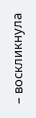– воскликнула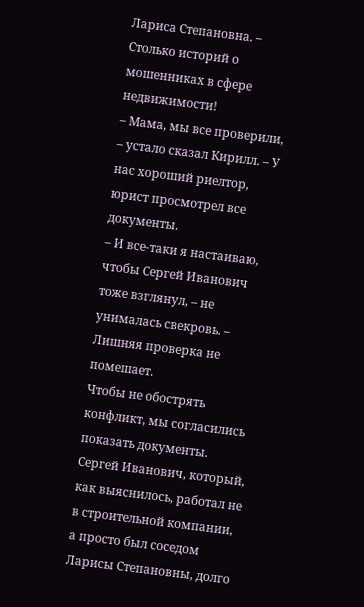Лариса Степановна. – Столько историй о мошенниках в сфере недвижимости!
– Мама, мы все проверили, – устало сказал Кирилл. – У нас хороший риелтор, юрист просмотрел все документы.
– И все-таки я настаиваю, чтобы Сергей Иванович тоже взглянул, – не унималась свекровь. – Лишняя проверка не помешает.
Чтобы не обострять конфликт, мы согласились показать документы. Сергей Иванович, который, как выяснилось, работал не в строительной компании, а просто был соседом Ларисы Степановны, долго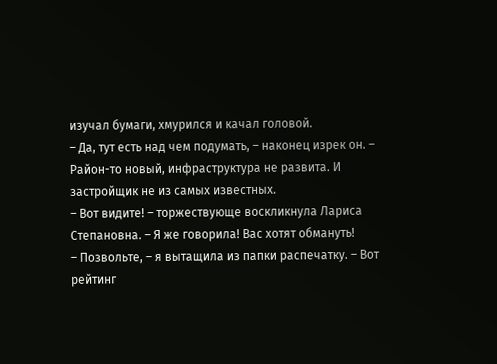изучал бумаги, хмурился и качал головой.
– Да, тут есть над чем подумать, – наконец изрек он. – Район-то новый, инфраструктура не развита. И застройщик не из самых известных.
– Вот видите! – торжествующе воскликнула Лариса Степановна. – Я же говорила! Вас хотят обмануть!
– Позвольте, – я вытащила из папки распечатку. – Вот рейтинг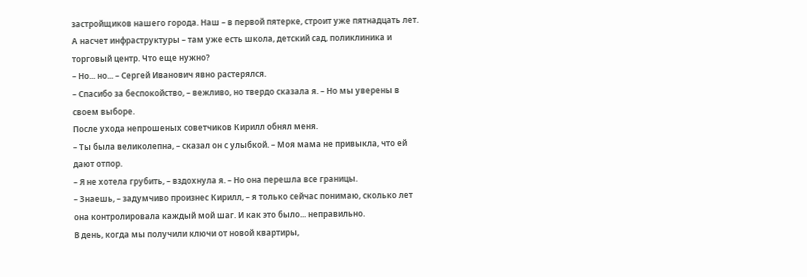застройщиков нашего города. Наш – в первой пятерке, строит уже пятнадцать лет. А насчет инфраструктуры – там уже есть школа, детский сад, поликлиника и торговый центр. Что еще нужно?
– Но... но... – Сергей Иванович явно растерялся.
– Спасибо за беспокойство, – вежливо, но твердо сказала я. – Но мы уверены в своем выборе.
После ухода непрошеных советчиков Кирилл обнял меня.
– Ты была великолепна, – сказал он с улыбкой. – Моя мама не привыкла, что ей дают отпор.
– Я не хотела грубить, – вздохнула я. – Но она перешла все границы.
– Знаешь, – задумчиво произнес Кирилл, – я только сейчас понимаю, сколько лет она контролировала каждый мой шаг. И как это было... неправильно.
В день, когда мы получили ключи от новой квартиры,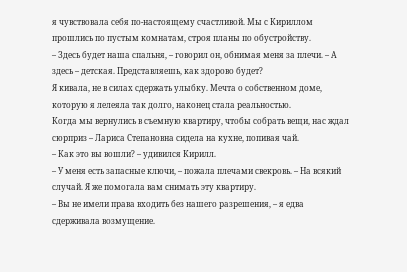я чувствовала себя по-настоящему счастливой. Мы с Кириллом прошлись по пустым комнатам, строя планы по обустройству.
– Здесь будет наша спальня, – говорил он, обнимая меня за плечи. – А здесь – детская. Представляешь, как здорово будет?
Я кивала, не в силах сдержать улыбку. Мечта о собственном доме, которую я лелеяла так долго, наконец стала реальностью.
Когда мы вернулись в съемную квартиру, чтобы собрать вещи, нас ждал сюрприз – Лариса Степановна сидела на кухне, попивая чай.
– Как это вы вошли? – удивился Кирилл.
– У меня есть запасные ключи, – пожала плечами свекровь. – На всякий случай. Я же помогала вам снимать эту квартиру.
– Вы не имели права входить без нашего разрешения, – я едва сдерживала возмущение.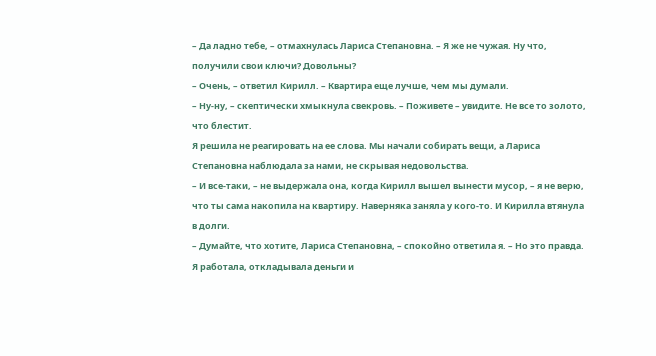– Да ладно тебе, – отмахнулась Лариса Степановна. – Я же не чужая. Ну что, получили свои ключи? Довольны?
– Очень, – ответил Кирилл. – Квартира еще лучше, чем мы думали.
– Ну-ну, – скептически хмыкнула свекровь. – Поживете – увидите. Не все то золото, что блестит.
Я решила не реагировать на ее слова. Мы начали собирать вещи, а Лариса Степановна наблюдала за нами, не скрывая недовольства.
– И все-таки, – не выдержала она, когда Кирилл вышел вынести мусор, – я не верю, что ты сама накопила на квартиру. Наверняка заняла у кого-то. И Кирилла втянула в долги.
– Думайте, что хотите, Лариса Степановна, – спокойно ответила я. – Но это правда. Я работала, откладывала деньги и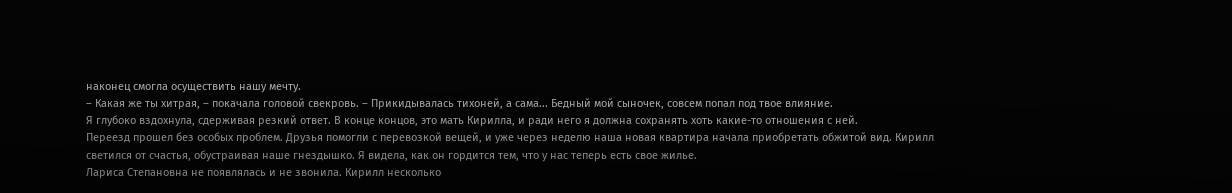наконец смогла осуществить нашу мечту.
– Какая же ты хитрая, – покачала головой свекровь. – Прикидывалась тихоней, а сама... Бедный мой сыночек, совсем попал под твое влияние.
Я глубоко вздохнула, сдерживая резкий ответ. В конце концов, это мать Кирилла, и ради него я должна сохранять хоть какие-то отношения с ней.
Переезд прошел без особых проблем. Друзья помогли с перевозкой вещей, и уже через неделю наша новая квартира начала приобретать обжитой вид. Кирилл светился от счастья, обустраивая наше гнездышко. Я видела, как он гордится тем, что у нас теперь есть свое жилье.
Лариса Степановна не появлялась и не звонила. Кирилл несколько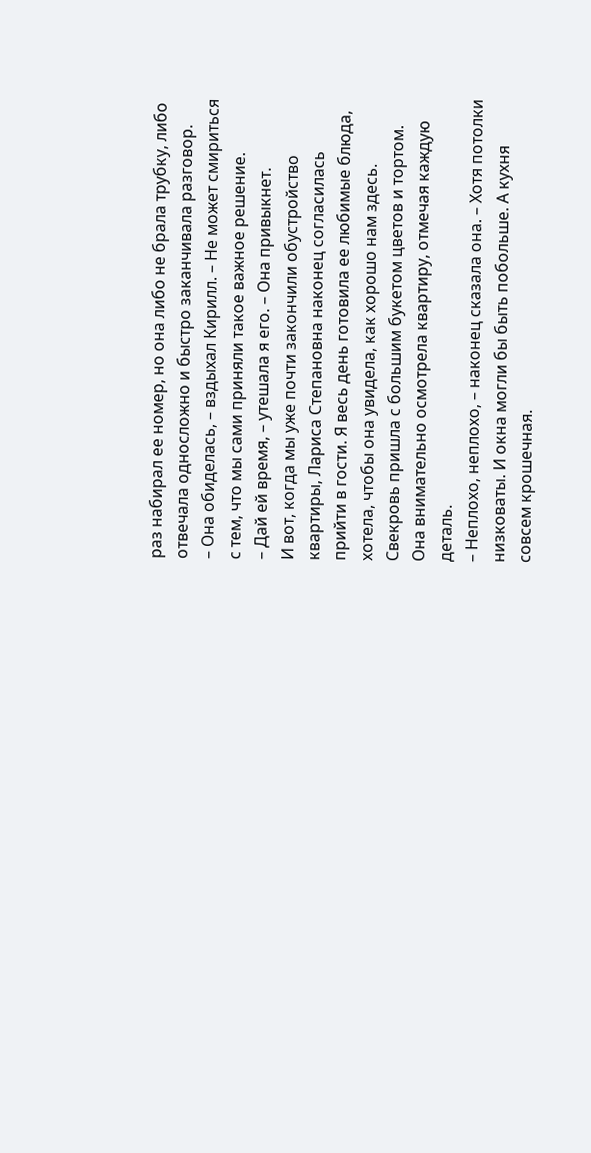раз набирал ее номер, но она либо не брала трубку, либо отвечала односложно и быстро заканчивала разговор.
– Она обиделась, – вздыхал Кирилл. – Не может смириться с тем, что мы сами приняли такое важное решение.
– Дай ей время, – утешала я его. – Она привыкнет.
И вот, когда мы уже почти закончили обустройство квартиры, Лариса Степановна наконец согласилась прийти в гости. Я весь день готовила ее любимые блюда, хотела, чтобы она увидела, как хорошо нам здесь.
Свекровь пришла с большим букетом цветов и тортом. Она внимательно осмотрела квартиру, отмечая каждую деталь.
– Неплохо, неплохо, – наконец сказала она. – Хотя потолки низковаты. И окна могли бы быть побольше. А кухня совсем крошечная.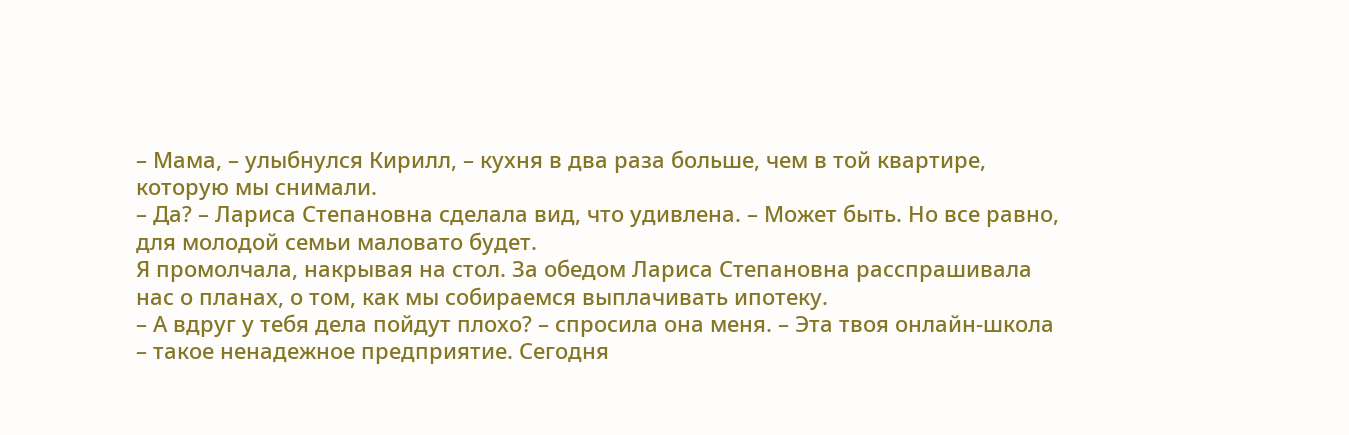– Мама, – улыбнулся Кирилл, – кухня в два раза больше, чем в той квартире, которую мы снимали.
– Да? – Лариса Степановна сделала вид, что удивлена. – Может быть. Но все равно, для молодой семьи маловато будет.
Я промолчала, накрывая на стол. За обедом Лариса Степановна расспрашивала нас о планах, о том, как мы собираемся выплачивать ипотеку.
– А вдруг у тебя дела пойдут плохо? – спросила она меня. – Эта твоя онлайн-школа – такое ненадежное предприятие. Сегодня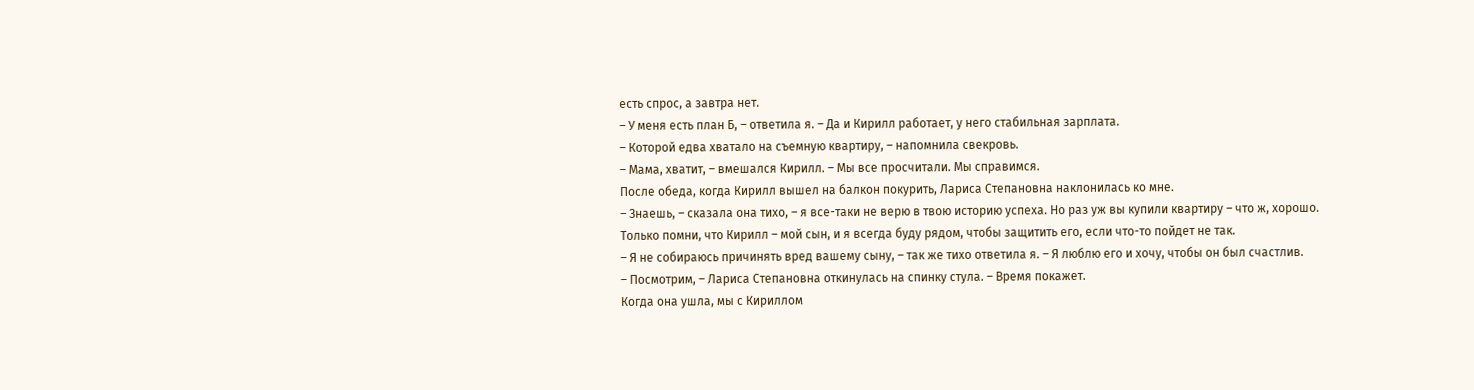есть спрос, а завтра нет.
– У меня есть план Б, – ответила я. – Да и Кирилл работает, у него стабильная зарплата.
– Которой едва хватало на съемную квартиру, – напомнила свекровь.
– Мама, хватит, – вмешался Кирилл. – Мы все просчитали. Мы справимся.
После обеда, когда Кирилл вышел на балкон покурить, Лариса Степановна наклонилась ко мне.
– Знаешь, – сказала она тихо, – я все-таки не верю в твою историю успеха. Но раз уж вы купили квартиру – что ж, хорошо. Только помни, что Кирилл – мой сын, и я всегда буду рядом, чтобы защитить его, если что-то пойдет не так.
– Я не собираюсь причинять вред вашему сыну, – так же тихо ответила я. – Я люблю его и хочу, чтобы он был счастлив.
– Посмотрим, – Лариса Степановна откинулась на спинку стула. – Время покажет.
Когда она ушла, мы с Кириллом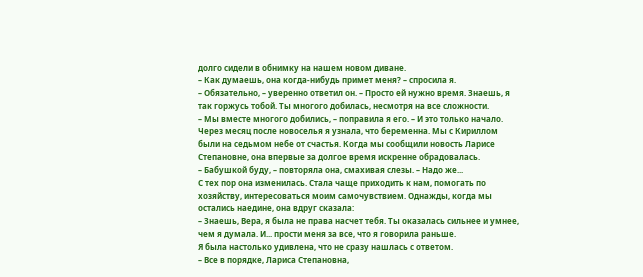долго сидели в обнимку на нашем новом диване.
– Как думаешь, она когда-нибудь примет меня? – спросила я.
– Обязательно, – уверенно ответил он. – Просто ей нужно время. Знаешь, я так горжусь тобой. Ты многого добилась, несмотря на все сложности.
– Мы вместе многого добились, – поправила я его. – И это только начало.
Через месяц после новоселья я узнала, что беременна. Мы с Кириллом были на седьмом небе от счастья. Когда мы сообщили новость Ларисе Степановне, она впервые за долгое время искренне обрадовалась.
– Бабушкой буду, – повторяла она, смахивая слезы. – Надо же...
С тех пор она изменилась. Стала чаще приходить к нам, помогать по хозяйству, интересоваться моим самочувствием. Однажды, когда мы остались наедине, она вдруг сказала:
– Знаешь, Вера, я была не права насчет тебя. Ты оказалась сильнее и умнее, чем я думала. И... прости меня за все, что я говорила раньше.
Я была настолько удивлена, что не сразу нашлась с ответом.
– Все в порядке, Лариса Степановна,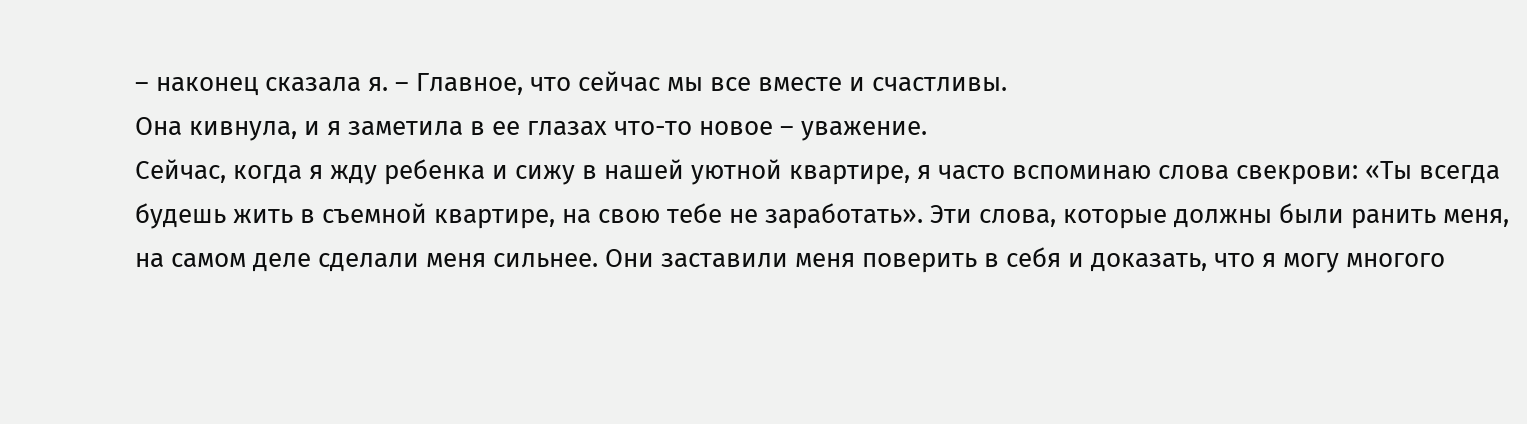– наконец сказала я. – Главное, что сейчас мы все вместе и счастливы.
Она кивнула, и я заметила в ее глазах что-то новое – уважение.
Сейчас, когда я жду ребенка и сижу в нашей уютной квартире, я часто вспоминаю слова свекрови: «Ты всегда будешь жить в съемной квартире, на свою тебе не заработать». Эти слова, которые должны были ранить меня, на самом деле сделали меня сильнее. Они заставили меня поверить в себя и доказать, что я могу многого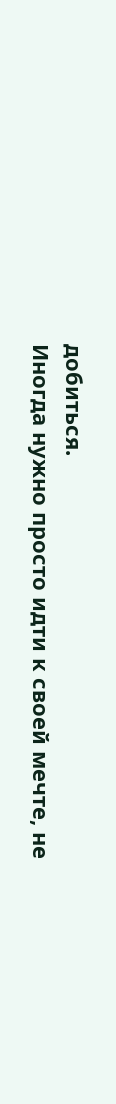добиться.
Иногда нужно просто идти к своей мечте, не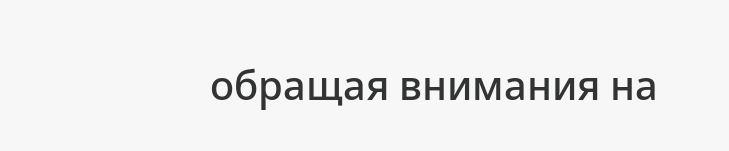обращая внимания на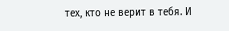тех, кто не верит в тебя. И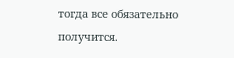тогда все обязательно получится.